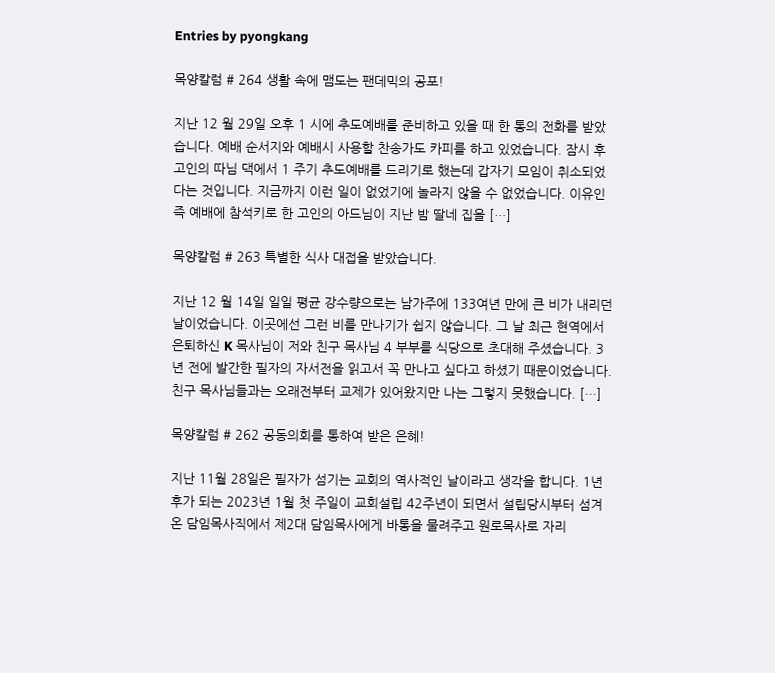Entries by pyongkang

목양칼럼 # 264 생활 속에 맴도는 팬데믹의 공포!

지난 12 월 29일 오후 1 시에 추도예배를 준비하고 있을 때 한 통의 전화를 받았습니다. 예배 순서지와 예배시 사용할 찬송가도 카피를 하고 있었습니다. 잠시 후 고인의 따님 댁에서 1 주기 추도예배를 드리기로 했는데 갑자기 모임이 취소되었다는 것입니다. 지금까지 이런 일이 없었기에 놀라지 않을 수 없었습니다. 이유인즉 예배에 참석키로 한 고인의 아드님이 지난 밤 딸네 집을 […]

목양칼럼 # 263 특별한 식사 대접을 받았습니다.

지난 12 월 14일 일일 평균 강수량으로는 남가주에 133여년 만에 큰 비가 내리던 날이었습니다. 이곳에선 그런 비를 만나기가 쉽지 않습니다. 그 날 최근 현역에서 은퇴하신 K 목사님이 저와 친구 목사님 4 부부를 식당으로 초대해 주셨습니다. 3 년 전에 발간한 필자의 자서전을 읽고서 꼭 만나고 싶다고 하셨기 때문이었습니다. 친구 목사님들과는 오래전부터 교제가 있어왔지만 나는 그렇지 못했습니다. […]

목양칼럼 # 262 공동의회를 통하여 받은 은혜!

지난 11월 28일은 필자가 섬기는 교회의 역사적인 날이라고 생각을 합니다. 1년 후가 되는 2023년 1월 첫 주일이 교회설립 42주년이 되면서 설립당시부터 섬겨온 담임목사직에서 제2대 담임목사에게 바통을 물려주고 원로목사로 자리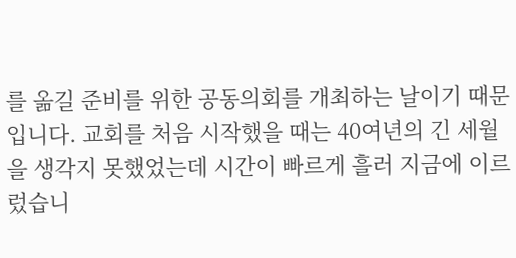를 옮길 준비를 위한 공동의회를 개최하는 날이기 때문입니다. 교회를 처음 시작했을 때는 40여년의 긴 세월을 생각지 못했었는데 시간이 빠르게 흘러 지금에 이르렀습니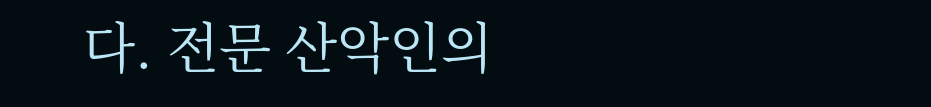다. 전문 산악인의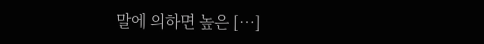말에 의하면 높은 […]